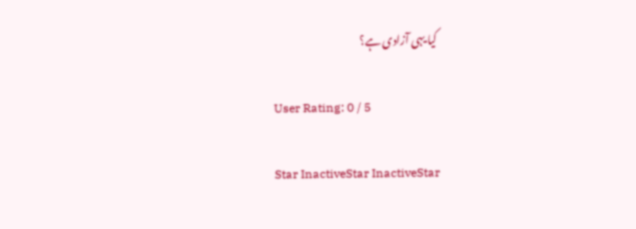کیا یہی آزادی ہے؟

User Rating: 0 / 5

Star InactiveStar InactiveStar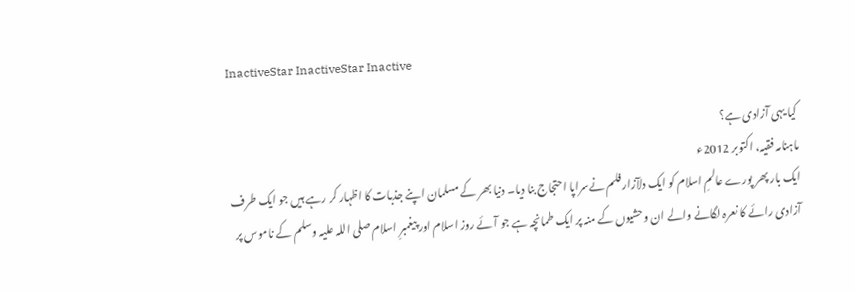InactiveStar InactiveStar Inactive

کیا یہی آزادی ہے؟
ماہنامہ فقیہ، اکتوبر 2012ء
ایک بار پھر پورے عالمِ اسلام کو ایک دلآزار فلم نےسراپا احتجاج بنا دیا۔ دنیا بھر کے مسلمان اپنے جذبات کا اظہار کر رہے ہیں جو ایک طرف آزادی رائے کا نعرہ لگانے والے ان وحشیوں کے منہ پر ایک طمانچہ ہے جو آئے روز اسلام اور پیغمبرِ اسلام صلی اللہ علیہ وسلم کے ناموس پر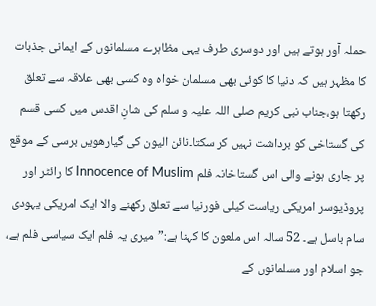حملہ آور ہوتے ہیں اور دوسری طرف یہی مظاہرے مسلمانوں کے ایمانی جذبات کا مظہر ہیں کہ دنیا کا کوئی بھی مسلمان خواہ وہ کسی بھی علاقہ سے تعلق رکھتا ہو،جناب نبی کریم صلی اللہ علیہ و سلم کی شانِ اقدس میں کسی قسم کی گستاخی کو برداشت نہیں کر سکتا۔نائن الیون کی گیارھویں برسی کے موقع پر جاری ہونے والی اس گستاخانہ فلم Innocence of Muslim کا رائٹر اور پروڈیوسر امریکی ریاست کیلی فورنیا سے تعلق رکھنے والا ایک امریکی یہودی سام باسل ہے۔ 52 سالہ اس ملعون کا کہنا ہے:”میری یہ فلم ایک سیاسی فلم ہے، جو اسلام اور مسلمانوں کے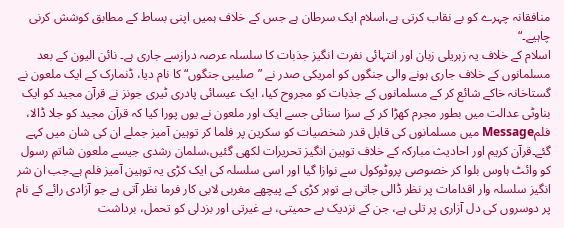منافقانہ چہرے کو بے نقاب کرتی ہے،اسلام ایک سرطان ہے جس کے خلاف ہمیں اپنی بساط کے مطابق کوشش کرنی چاہیے۔“
اسلام کے خلاف یہ زہریلی زبان اور انتہائی نفرت انگیز جذبات کا سلسلہ عرصہ درازسے جاری ہے۔ نائن الیون کے بعد مسلمانوں کے خلاف جاری ہونے والی جنگوں کو امریکی صدر نے ”صلیبی جنگوں“ کا نام دیا، ڈنمارک کے ایک ملعون نے گستاخانہ خاکے شائع کر کے مسلمانوں کے جذبات کو مجروح کیا، ایک عیسائی پادری ٹیری جونز نے قرآن مجید کو ایک بناوٹی عدالت میں بطور مجرم کھڑا کر کے سزا سنائی جسے ایک اور ملعون نے یوں پورا کیا کہ قرآن مجید کو جلا ڈالا، فلمMessage میں مسلمانوں کی قابل قدر شخصیات کو سکرین پر فلما کر توہین آمیز جملے ان کی شان میں کہے گئے۔قرآن کریم اور احادیث مبارکہ کے خلاف توہین انگیز تحریرات لکھی گئیں،سلمان رشدی جیسے ملعون شاتمِ رسول کو وائٹ ہاوس بلوا کر خصوصی پروٹوکول سے نوازا گیا اور اسی سلسلہ کی ایک کڑی یہ توہین آمیز فلم ہے۔جب ان شر انگیز سلسلہ وار اقدامات پر نظر ڈالی جاتی ہے توہر کڑی کے پیچھے مغربی لابی کار فرما نظر آتی ہے جو آزادی رائے کے نام پر دوسروں کی دل آزاری پر تلی ہے، جن کے نزدیک بے حمیتی، بے غیرتی اور بزدلی کو تحمل، برداشت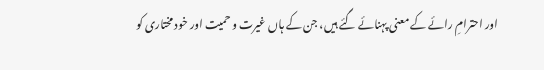اور احترامِ رائے کے معنی پہنائے گئے ہیں، جن کے ہاں غیرت و حمیت اور خود مختاری کو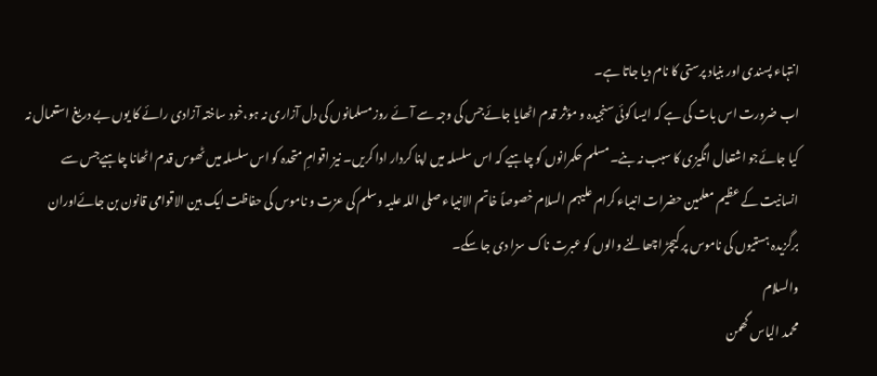انتہاء پسندی اور بنیاد پرستی کا نام دیا جاتا ہے۔
اب ضرورت اس بات کی ہے کہ ایسا کوئی سنجیدہ و مؤثر قدم اٹھایا جائےجس کی وجہ سے آئے روز مسلمانوں کی دل آزاری نہ ہو،خود ساختہ آزادی رائے کا یوں بے دریغ استعمال نہ کیا جائےجو اشتعال انگیزی کا سبب نہ بنے۔مسلم حکمرانوں کو چاہیے کہ اس سلسلہ میں اپنا کردار ادا کریں۔ نیز اقوامِ متحدہ کو اس سلسلہ میں ٹھوس قدم اٹھانا چاہیےجس سے انسانیت کے عظیم معلمین حضرات انبیاء کرام علیہم السلام خصوصاً خاتم الانبیاء صلی اللہ علیہ وسلم کی عزت و ناموس کی حفاظت ایک بین الاقوامی قانون بن جائےاوران برگزیدہ ہستیوں کی ناموس پر کیچڑ اچھالنے والوں کو عبرت ناک سزا دی جا سکے۔
والسلام
محمد الیاس گھمن